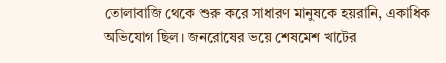তোলাবাজি থেকে শুরু করে সাধারণ মানুষকে হয়রানি, একাধিক অভিযোগ ছিল। জনরোষের ভয়ে শেষমেশ খাটের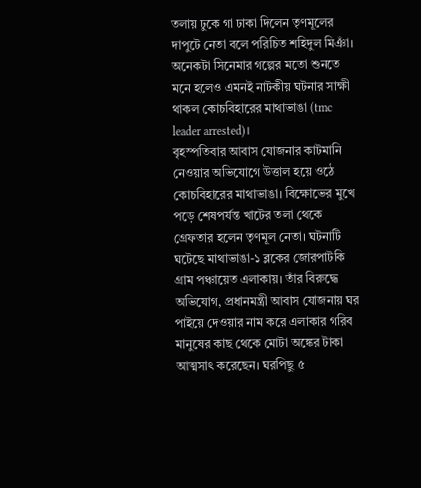তলায় ঢুকে গা ঢাকা দিলেন তৃণমূলের দাপুটে নেতা বলে পরিচিত শহিদুল মিঞাঁ। অনেকটা সিনেমার গল্পের মতো শুনতে মনে হলেও এমনই নাটকীয় ঘটনার সাক্ষী থাকল কোচবিহারের মাথাভাঙা (tmc leader arrested)।
বৃহস্পতিবার আবাস যোজনার কাটমানি নেওয়ার অভিযোগে উত্তাল হয়ে ওঠে কোচবিহারের মাথাভাঙা। বিক্ষোভের মুখে পড়ে শেষপর্যন্ত খাটের তলা থেকে গ্রেফতার হলেন তৃণমূল নেতা। ঘটনাটি ঘটেছে মাথাভাঙা-১ ব্লকের জোরপাটকি গ্রাম পঞ্চায়েত এলাকায়। তাঁর বিরুদ্ধে অভিযোগ, প্রধানমন্ত্রী আবাস যোজনায় ঘর পাইয়ে দেওয়ার নাম করে এলাকার গরিব মানুষের কাছ থেকে মোটা অঙ্কের টাকা আত্মসাৎ করেছেন। ঘরপিছু ৫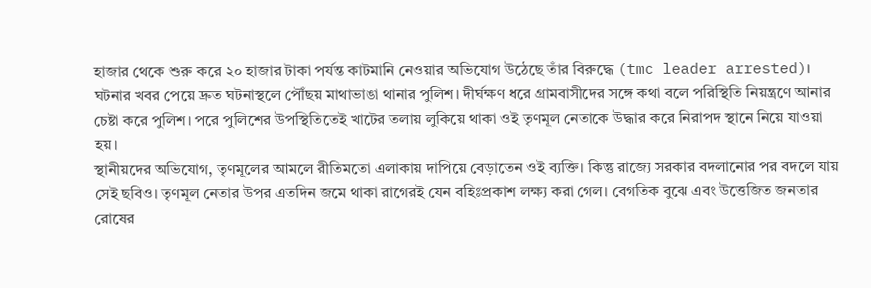হাজার থেকে শুরু করে ২০ হাজার টাকা পর্যন্ত কাটমানি নেওয়ার অভিযোগ উঠেছে তাঁর বিরুদ্ধে (tmc leader arrested)।
ঘটনার খবর পেয়ে দ্রুত ঘটনাস্থলে পৌঁছয় মাথাভাঙা থানার পুলিশ। দীর্ঘক্ষণ ধরে গ্রামবাসীদের সঙ্গে কথা বলে পরিস্থিতি নিয়ন্ত্রণে আনার চেষ্টা করে পুলিশ। পরে পুলিশের উপস্থিতিতেই খাটের তলায় লুকিয়ে থাকা ওই তৃণমূল নেতাকে উদ্ধার করে নিরাপদ স্থানে নিয়ে যাওয়া হয়।
স্থানীয়দের অভিযোগ, তৃণমূলের আমলে রীতিমতো এলাকায় দাপিয়ে বেড়াতেন ওই ব্যক্তি। কিন্তু রাজ্যে সরকার বদলানোর পর বদলে যায় সেই ছবিও। তৃণমূল নেতার উপর এতদিন জমে থাকা রাগেরই যেন বহিঃপ্রকাশ লক্ষ্য করা গেল। বেগতিক বুঝে এবং উত্তেজিত জনতার রোষের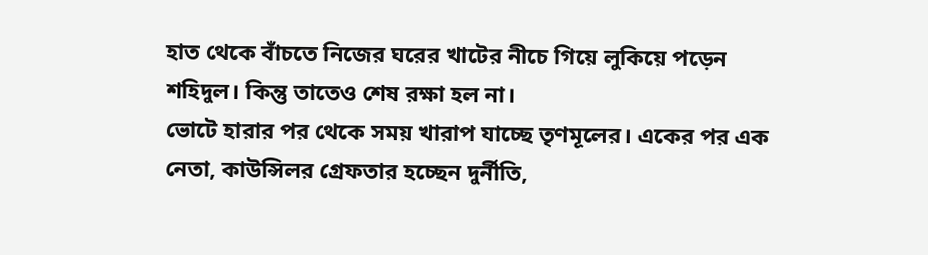হাত থেকে বাঁচতে নিজের ঘরের খাটের নীচে গিয়ে লুকিয়ে পড়েন শহিদুল। কিন্তু তাতেও শেষ রক্ষা হল না।
ভোটে হারার পর থেকে সময় খারাপ যাচ্ছে তৃণমূলের। একের পর এক নেতা, কাউন্সিলর গ্রেফতার হচ্ছেন দুর্নীতি,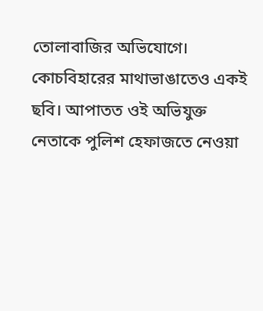তোলাবাজির অভিযোগে। কোচবিহারের মাথাভাঙাতেও একই ছবি। আপাতত ওই অভিযুক্ত নেতাকে পুলিশ হেফাজতে নেওয়া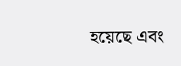হয়েছে এবং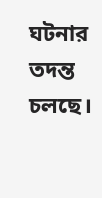ঘটনার তদন্ত চলছে।